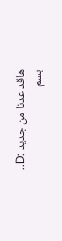هاقد عدنا من جديد :D..
بسم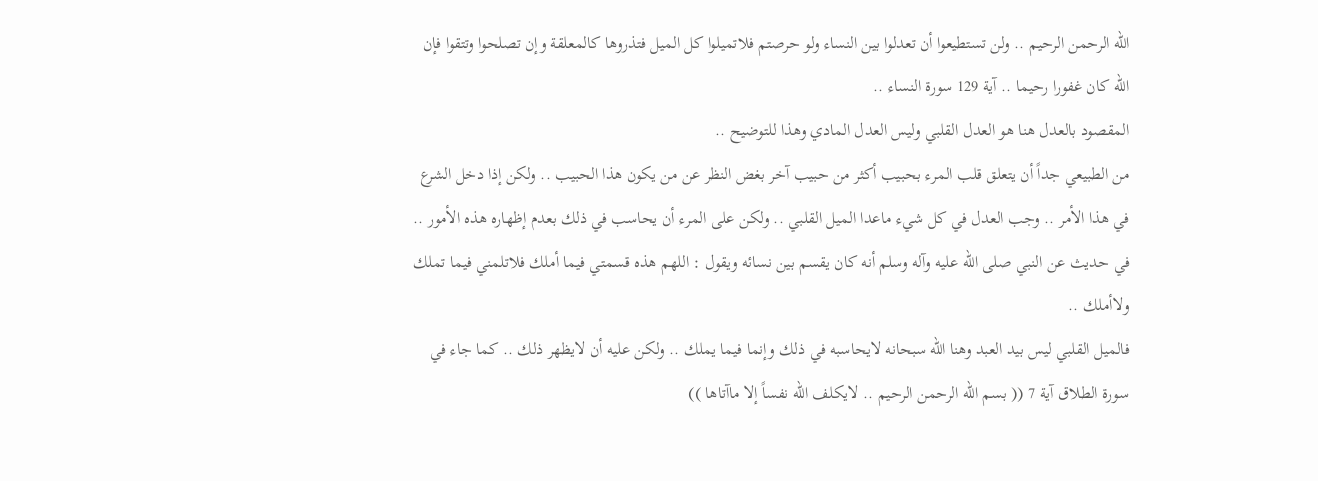الله الرحمن الرحيم .. ولن تستطيعوا أن تعدلوا بين النساء ولو حرصتم فلاتميلوا كل الميل فتذروها كالمعلقة وإن تصلحوا وتتقوا فإن الله كان غفورا رحيما .. آية 129 سورة النساء ..
المقصود بالعدل هنا هو العدل القلبي وليس العدل المادي وهذا للتوضيح ..
من الطبيعي جداً أن يتعلق قلب المرء بحبيب أكثر من حبيب آخر بغض النظر عن من يكون هذا الحبيب .. ولكن إذا دخل الشرع في هذا الأمر .. وجب العدل في كل شيء ماعدا الميل القلبي .. ولكن على المرء أن يحاسب في ذلك بعدم إظهاره هذه الأمور ..
في حديث عن النبي صلى الله عليه وآله وسلم أنه كان يقسم بين نسائه ويقول : اللهم هذه قسمتي فيما أملك فلاتلمني فيما تملك ولاأملك ..
فالميل القلبي ليس بيد العبد وهنا الله سبحانه لايحاسبه في ذلك وإنما فيما يملك .. ولكن عليه أن لايظهر ذلك .. كما جاء في سورة الطلاق آية 7 (( بسم الله الرحمن الرحيم .. لايكلف الله نفساً إلا ماآتاها ))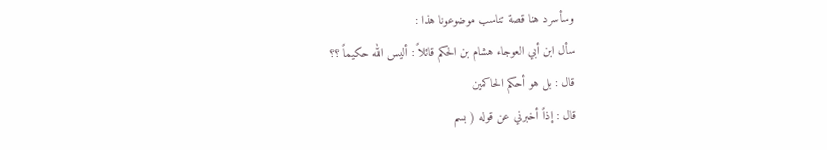وسأسرد هنا قصة تناسب موضوعونا هذا :
سأل ابن أبي العوجاء هشام بن الحكم قائلاً : أليس الله حكيماً ؟؟
قال : بل هو أحكم الحاكمين
قال : إذاً أخبرني عن قوله ( بسم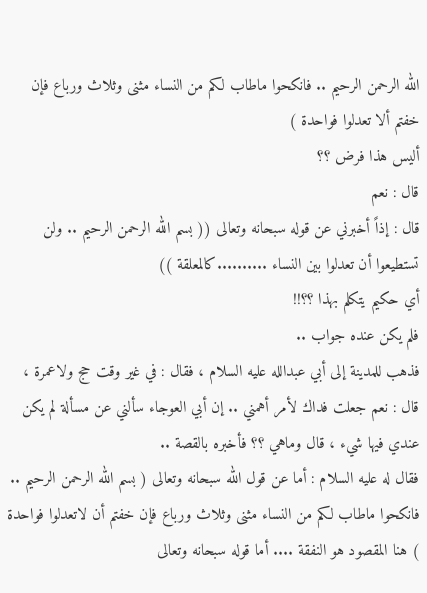الله الرحمن الرحيم .. فانكحوا ماطاب لكم من النساء مثنى وثلاث ورباع فإن خفتم ألا تعدلوا فواحدة )
أليس هذا فرض ؟؟
قال : نعم
قال : إذاً أخبرني عن قوله سبحانه وتعالى (( بسم الله الرحمن الرحيم .. ولن تستطيعوا أن تعدلوا بين النساء ..........كالمعلقة ))
أي حكيم يتكلم بهذا ؟؟!!
فلم يكن عنده جواب ..
فذهب للمدينة إلى أبي عبدالله عليه السلام ، فقال : في غير وقت حج ولاعمرة ، قال : نعم جعلت فداك لأمر أهمني .. إن أبي العوجاء سألني عن مسألة لم يكن عندي فيها شيء ، قال وماهي ؟؟ فأخبره بالقصة ..
فقال له عليه السلام : أما عن قول الله سبحانه وتعالى ( بسم الله الرحمن الرحيم .. فانكحوا ماطاب لكم من النساء مثنى وثلاث ورباع فإن خفتم أن لاتعدلوا فواحدة ) هنا المقصود هو النفقة .... أما قوله سبحانه وتعالى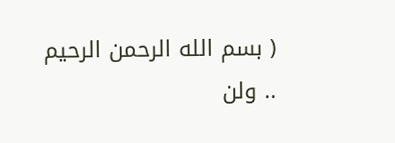( بسم الله الرحمن الرحيم .. ولن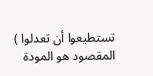تستطيعوا أن تعدلوا ) المقصود هو المودة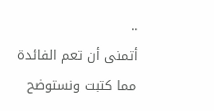..
أتمنى أن تعم الفائدة مما كتبت ونستوضح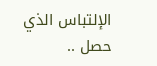الإلتباس الذي حصل ..